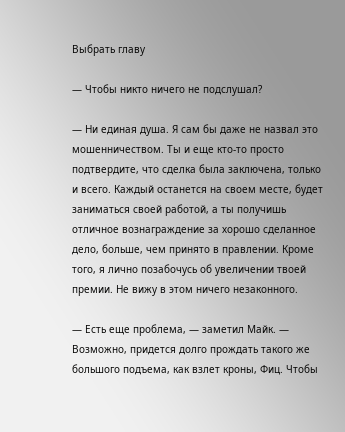Выбрать главу

— Чтобы никто ничего не подслушал?

— Ни единая душа. Я сам бы даже не назвал это мошенничеством. Ты и еще кто-то просто подтвердите, что сделка была заключена, только и всего. Каждый останется на своем месте, будет заниматься своей работой, а ты получишь отличное вознаграждение за хорошо сделанное дело, больше, чем принято в правлении. Кроме того, я лично позабочусь об увеличении твоей премии. Не вижу в этом ничего незаконного.

— Есть еще проблема, — заметил Майк. — Возможно, придется долго прождать такого же большого подъема, как взлет кроны, Фиц. Чтобы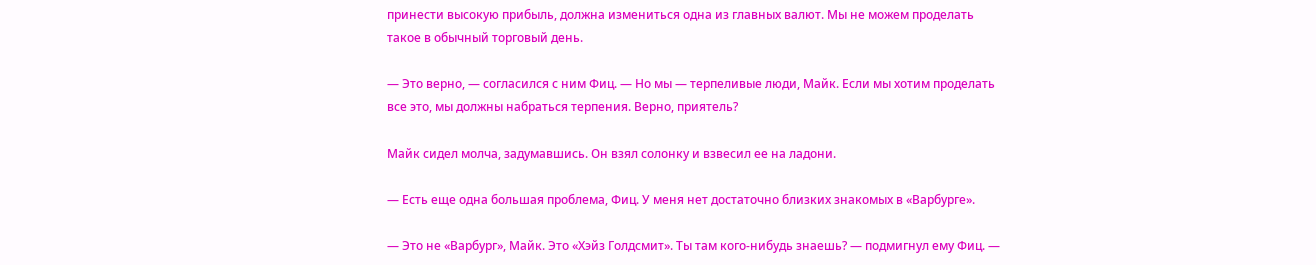принести высокую прибыль, должна измениться одна из главных валют. Мы не можем проделать такое в обычный торговый день.

— Это верно, — согласился с ним Фиц. — Но мы — терпеливые люди, Майк. Если мы хотим проделать все это, мы должны набраться терпения. Верно, приятель?

Майк сидел молча, задумавшись. Он взял солонку и взвесил ее на ладони.

— Есть еще одна большая проблема, Фиц. У меня нет достаточно близких знакомых в «Варбурге».

— Это не «Варбург», Майк. Это «Хэйз Голдсмит». Ты там кого-нибудь знаешь? — подмигнул ему Фиц. —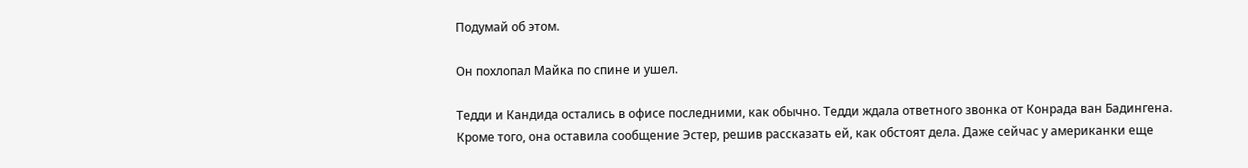Подумай об этом.

Он похлопал Майка по спине и ушел.

Тедди и Кандида остались в офисе последними, как обычно. Тедди ждала ответного звонка от Конрада ван Бадингена. Кроме того, она оставила сообщение Эстер, решив рассказать ей, как обстоят дела. Даже сейчас у американки еще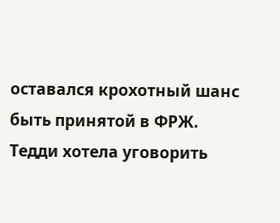оставался крохотный шанс быть принятой в ФРЖ. Тедди хотела уговорить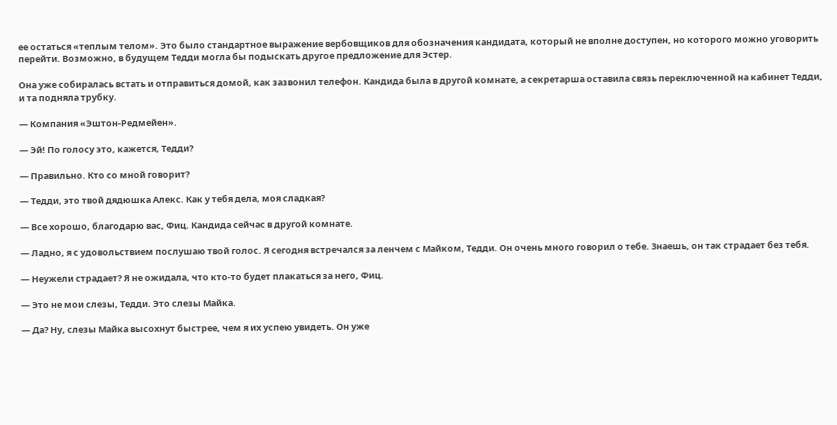ее остаться «теплым телом». Это было стандартное выражение вербовщиков для обозначения кандидата, который не вполне доступен, но которого можно уговорить перейти. Возможно, в будущем Тедди могла бы подыскать другое предложение для Эстер.

Она уже собиралась встать и отправиться домой, как зазвонил телефон. Кандида была в другой комнате, а секретарша оставила связь переключенной на кабинет Тедди, и та подняла трубку.

— Компания «Эштон-Редмейен».

— Эй! По голосу это, кажется, Тедди?

— Правильно. Кто со мной говорит?

— Тедди, это твой дядюшка Алекс. Как у тебя дела, моя сладкая?

— Все хорошо, благодарю вас, Фиц. Кандида сейчас в другой комнате.

— Ладно, я с удовольствием послушаю твой голос. Я сегодня встречался за ленчем с Майком, Тедди. Он очень много говорил о тебе. Знаешь, он так страдает без тебя.

— Неужели страдает? Я не ожидала, что кто-то будет плакаться за него, Фиц.

— Это не мои слезы, Тедди. Это слезы Майка.

— Да? Ну, слезы Майка высохнут быстрее, чем я их успею увидеть. Он уже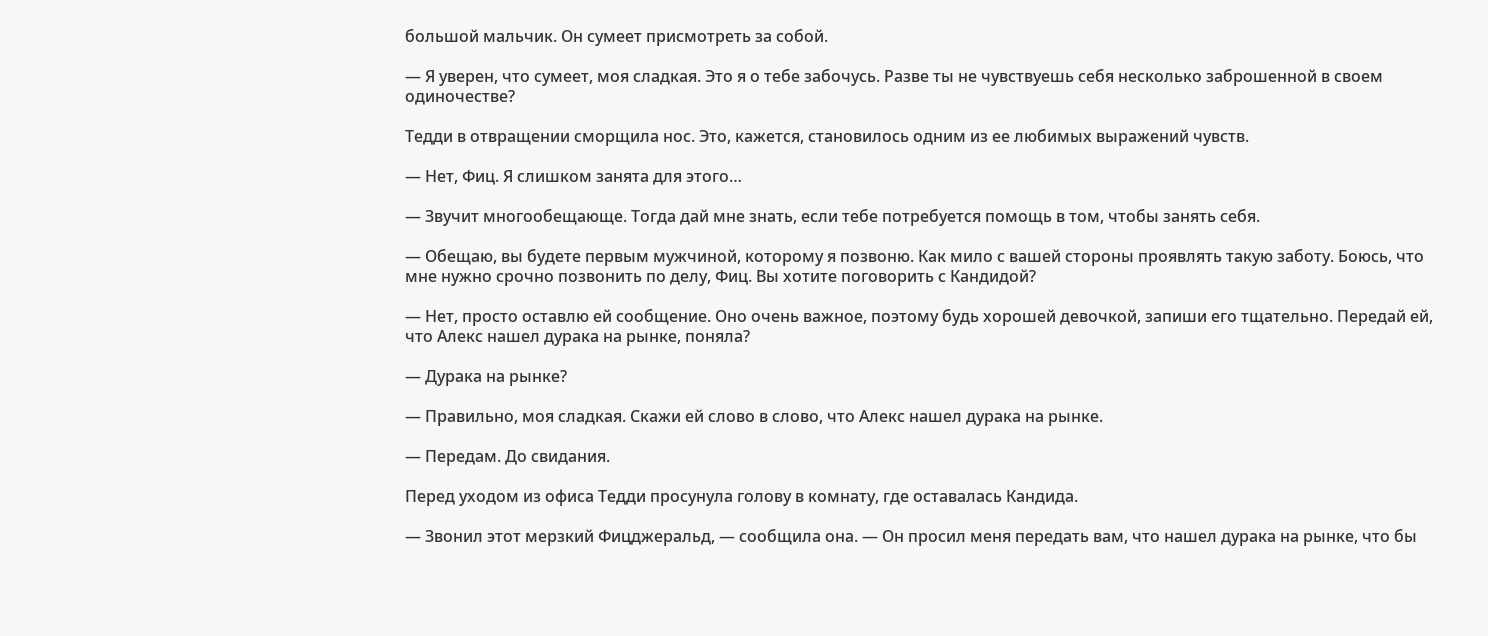большой мальчик. Он сумеет присмотреть за собой.

— Я уверен, что сумеет, моя сладкая. Это я о тебе забочусь. Разве ты не чувствуешь себя несколько заброшенной в своем одиночестве?

Тедди в отвращении сморщила нос. Это, кажется, становилось одним из ее любимых выражений чувств.

— Нет, Фиц. Я слишком занята для этого…

— Звучит многообещающе. Тогда дай мне знать, если тебе потребуется помощь в том, чтобы занять себя.

— Обещаю, вы будете первым мужчиной, которому я позвоню. Как мило с вашей стороны проявлять такую заботу. Боюсь, что мне нужно срочно позвонить по делу, Фиц. Вы хотите поговорить с Кандидой?

— Нет, просто оставлю ей сообщение. Оно очень важное, поэтому будь хорошей девочкой, запиши его тщательно. Передай ей, что Алекс нашел дурака на рынке, поняла?

— Дурака на рынке?

— Правильно, моя сладкая. Скажи ей слово в слово, что Алекс нашел дурака на рынке.

— Передам. До свидания.

Перед уходом из офиса Тедди просунула голову в комнату, где оставалась Кандида.

— Звонил этот мерзкий Фицджеральд, — сообщила она. — Он просил меня передать вам, что нашел дурака на рынке, что бы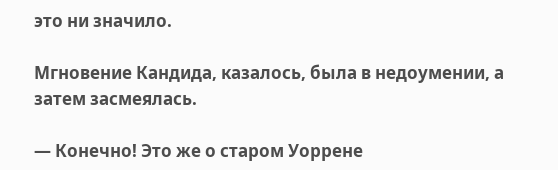это ни значило.

Мгновение Кандида, казалось, была в недоумении, а затем засмеялась.

— Конечно! Это же о старом Уоррене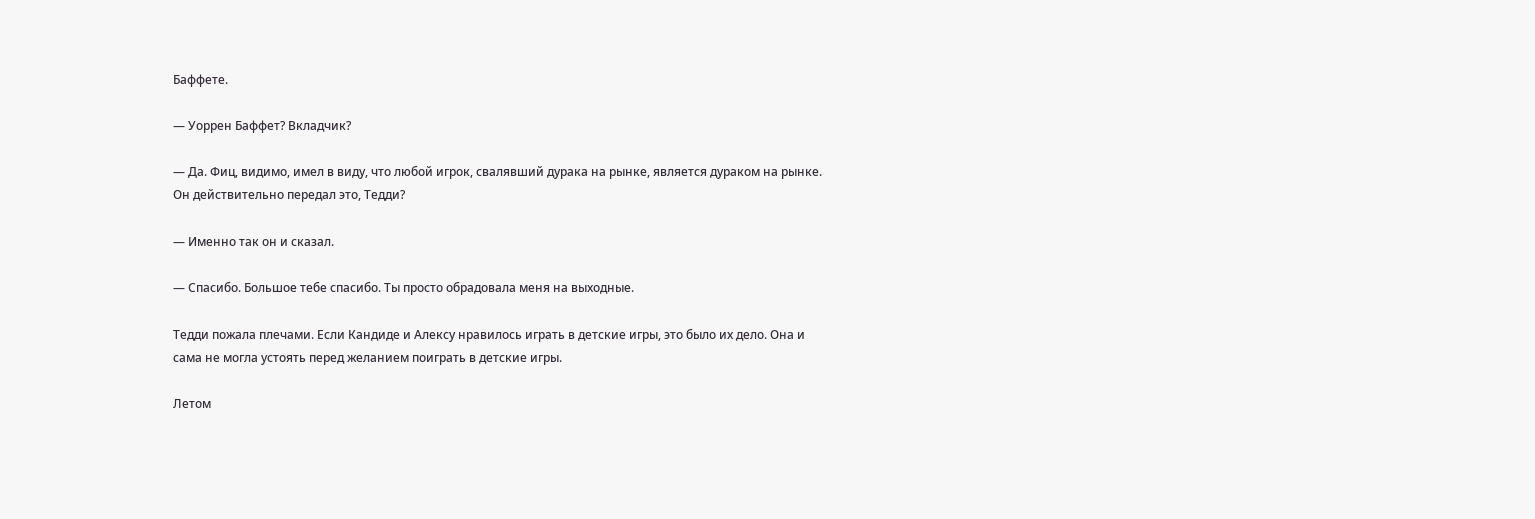Баффете.

— Уоррен Баффет? Вкладчик?

— Да. Фиц, видимо, имел в виду, что любой игрок, свалявший дурака на рынке, является дураком на рынке. Он действительно передал это, Тедди?

— Именно так он и сказал.

— Спасибо. Большое тебе спасибо. Ты просто обрадовала меня на выходные.

Тедди пожала плечами. Если Кандиде и Алексу нравилось играть в детские игры, это было их дело. Она и сама не могла устоять перед желанием поиграть в детские игры.

Летом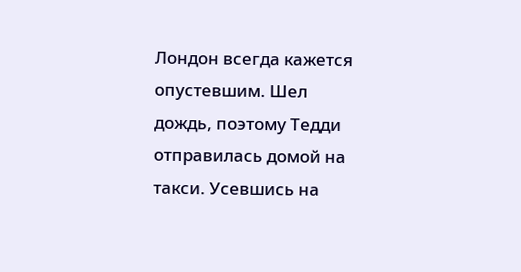Лондон всегда кажется опустевшим. Шел дождь, поэтому Тедди отправилась домой на такси. Усевшись на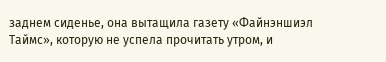заднем сиденье, она вытащила газету «Файнэншиэл Таймс», которую не успела прочитать утром, и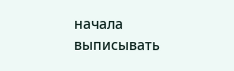начала выписывать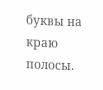буквы на краю полосы.